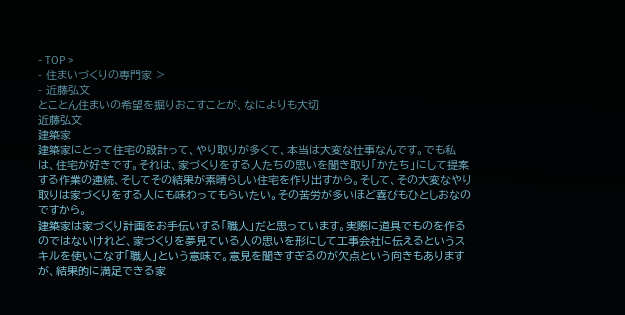- TOP >
- 住まいづくりの専門家 >
- 近藤弘文
とことん住まいの希望を掘りおこすことが、なによりも大切
近藤弘文
建築家
建築家にとって住宅の設計って、やり取りが多くて、本当は大変な仕事なんです。でも私は、住宅が好きです。それは、家づくりをする人たちの思いを聞き取り「かたち」にして提案する作業の連続、そしてその結果が素晴らしい住宅を作り出すから。そして、その大変なやり取りは家づくりをする人にも味わってもらいたい。その苦労が多いほど喜びもひとしおなのですから。
建築家は家づくり計画をお手伝いする「職人」だと思っています。実際に道具でものを作るのではないけれど、家づくりを夢見ている人の思いを形にして工事会社に伝えるというスキルを使いこなす「職人」という意味で。意見を聞きすぎるのが欠点という向きもありますが、結果的に満足できる家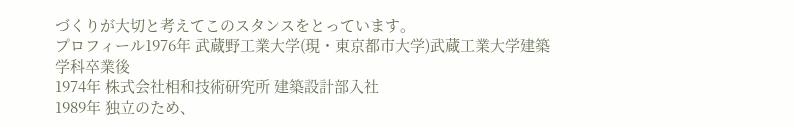づくりが大切と考えてこのスタンスをとっています。
プロフィール1976年 武蔵野工業大学(現・東京都市大学)武蔵工業大学建築学科卒業後
1974年 株式会社相和技術研究所 建築設計部入社
1989年 独立のため、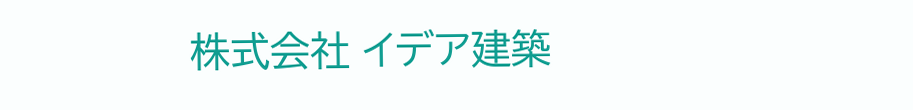株式会社 イデア建築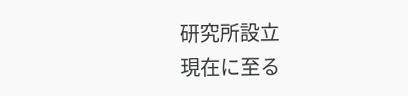研究所設立
現在に至る